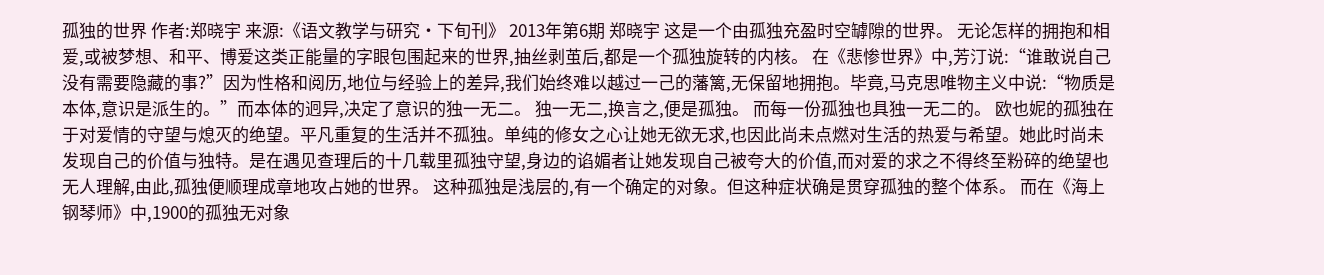孤独的世界 作者:郑晓宇 来源:《语文教学与研究·下旬刊》 2013年第6期 郑晓宇 这是一个由孤独充盈时空罅隙的世界。 无论怎样的拥抱和相爱,或被梦想、和平、博爱这类正能量的字眼包围起来的世界,抽丝剥茧后,都是一个孤独旋转的内核。 在《悲惨世界》中,芳汀说:“谁敢说自己没有需要隐藏的事?”因为性格和阅历,地位与经验上的差异,我们始终难以越过一己的藩篱,无保留地拥抱。毕竟,马克思唯物主义中说:“物质是本体,意识是派生的。”而本体的迥异,决定了意识的独一无二。 独一无二,换言之,便是孤独。 而每一份孤独也具独一无二的。 欧也妮的孤独在于对爱情的守望与熄灭的绝望。平凡重复的生活并不孤独。单纯的修女之心让她无欲无求,也因此尚未点燃对生活的热爱与希望。她此时尚未发现自己的价值与独特。是在遇见查理后的十几载里孤独守望,身边的谄媚者让她发现自己被夸大的价值,而对爱的求之不得终至粉碎的绝望也无人理解,由此,孤独便顺理成章地攻占她的世界。 这种孤独是浅层的,有一个确定的对象。但这种症状确是贯穿孤独的整个体系。 而在《海上钢琴师》中,1900的孤独无对象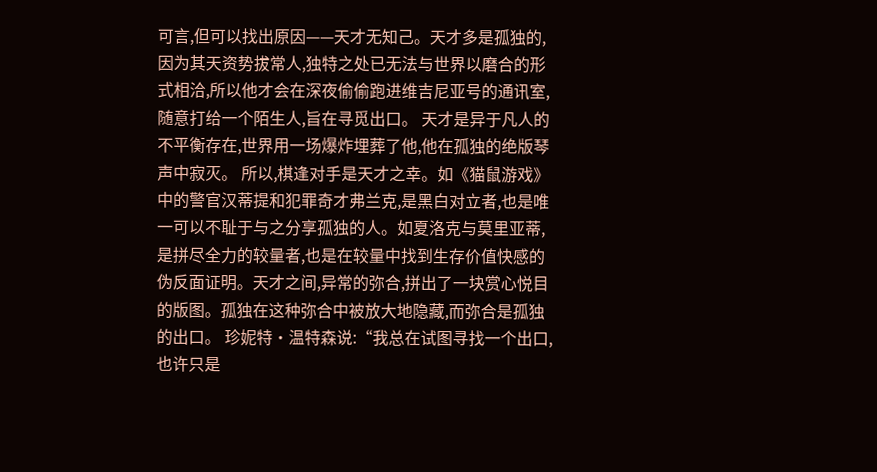可言,但可以找出原因——天才无知己。天才多是孤独的,因为其天资势拔常人,独特之处已无法与世界以磨合的形式相洽,所以他才会在深夜偷偷跑进维吉尼亚号的通讯室,随意打给一个陌生人,旨在寻觅出口。 天才是异于凡人的不平衡存在,世界用一场爆炸埋葬了他,他在孤独的绝版琴声中寂灭。 所以,棋逢对手是天才之幸。如《猫鼠游戏》中的警官汉蒂提和犯罪奇才弗兰克,是黑白对立者,也是唯一可以不耻于与之分享孤独的人。如夏洛克与莫里亚蒂,是拼尽全力的较量者,也是在较量中找到生存价值快感的伪反面证明。天才之间,异常的弥合,拼出了一块赏心悦目的版图。孤独在这种弥合中被放大地隐藏,而弥合是孤独的出口。 珍妮特·温特森说:“我总在试图寻找一个出口,也许只是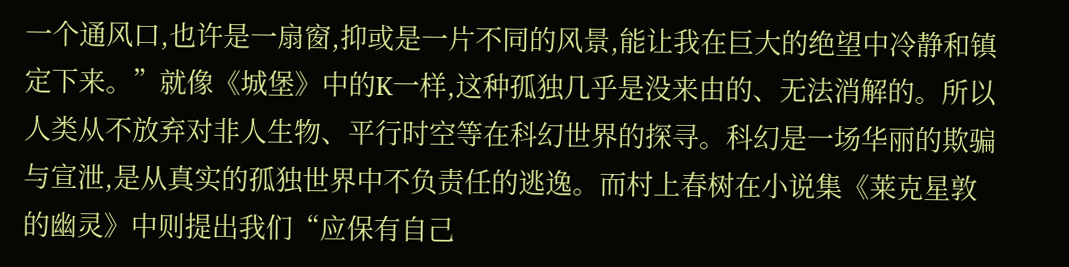一个通风口,也许是一扇窗,抑或是一片不同的风景,能让我在巨大的绝望中冷静和镇定下来。”就像《城堡》中的K一样,这种孤独几乎是没来由的、无法消解的。所以人类从不放弃对非人生物、平行时空等在科幻世界的探寻。科幻是一场华丽的欺骗与宣泄,是从真实的孤独世界中不负责任的逃逸。而村上春树在小说集《莱克星敦的幽灵》中则提出我们“应保有自己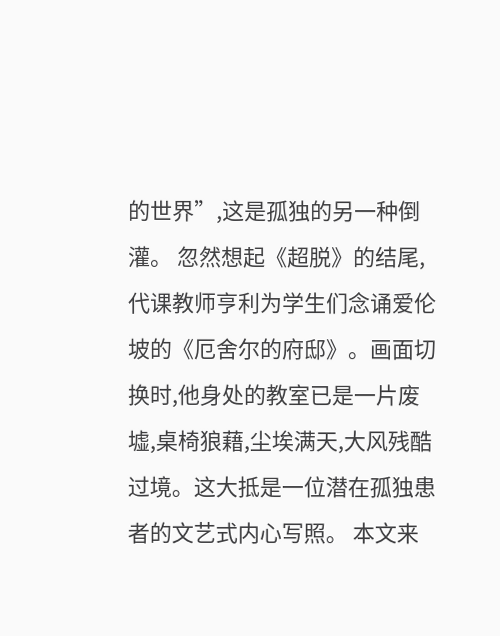的世界”,这是孤独的另一种倒灌。 忽然想起《超脱》的结尾,代课教师亨利为学生们念诵爱伦坡的《厄舍尔的府邸》。画面切换时,他身处的教室已是一片废墟,桌椅狼藉,尘埃满天,大风残酷过境。这大抵是一位潜在孤独患者的文艺式内心写照。 本文来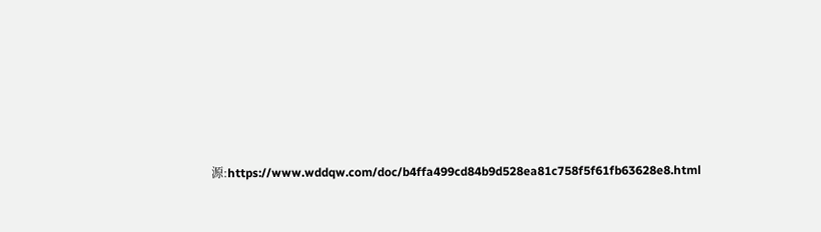源:https://www.wddqw.com/doc/b4ffa499cd84b9d528ea81c758f5f61fb63628e8.html